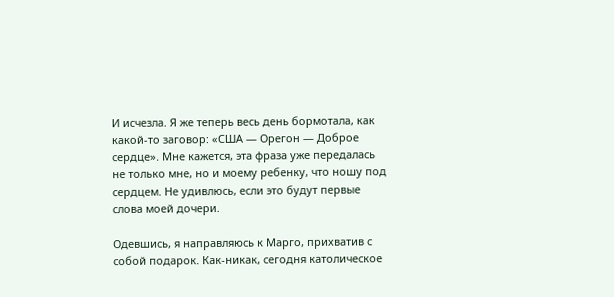И исчезла. Я же теперь весь день бормотала, как какой-то заговор: «США — Орегон — Доброе сердце». Мне кажется, эта фраза уже передалась не только мне, но и моему ребенку, что ношу под сердцем. Не удивлюсь, если это будут первые слова моей дочери.

Одевшись, я направляюсь к Марго, прихватив с собой подарок. Как-никак, сегодня католическое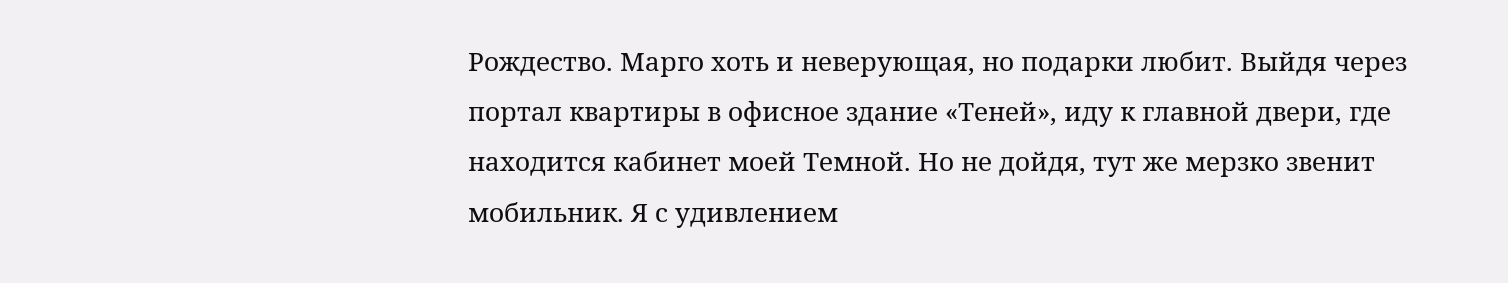Рождество. Марго хоть и неверующая, но подарки любит. Выйдя через портал квартиры в офисное здание «Теней», иду к главной двери, где находится кабинет моей Темной. Но не дойдя, тут же мерзко звенит мобильник. Я с удивлением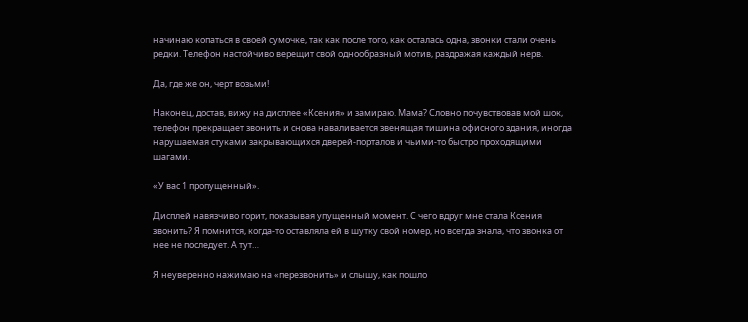начинаю копаться в своей сумочке, так как после того, как осталась одна, звонки стали очень редки. Телефон настойчиво верещит свой однообразный мотив, раздражая каждый нерв.

Да, где же он, черт возьми!

Наконец, достав, вижу на дисплее «Ксения» и замираю. Мама? Словно почувствовав мой шок, телефон прекращает звонить и снова наваливается звенящая тишина офисного здания, иногда нарушаемая стуками закрывающихся дверей-порталов и чьими-то быстро проходящими шагами.

«У вас 1 пропущенный».

Дисплей навязчиво горит, показывая упущенный момент. С чего вдруг мне стала Ксения звонить? Я помнится, когда-то оставляла ей в шутку свой номер, но всегда знала, что звонка от нее не последует. А тут…

Я неуверенно нажимаю на «перезвонить» и слышу, как пошло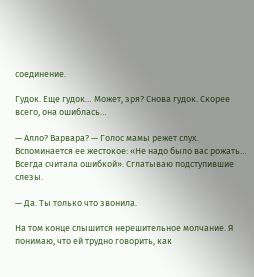соединение.

Гудок. Еще гудок… Может, зря? Снова гудок. Скорее всего, она ошиблась…

— Алло? Варвара? — Голос мамы режет слух. Вспоминается ее жестокое: «Не надо было вас рожать… Всегда считала ошибкой». Сглатываю подступившие слезы.

— Да. Ты только что звонила.

На том конце слышится нерешительное молчание. Я понимаю, что ей трудно говорить, как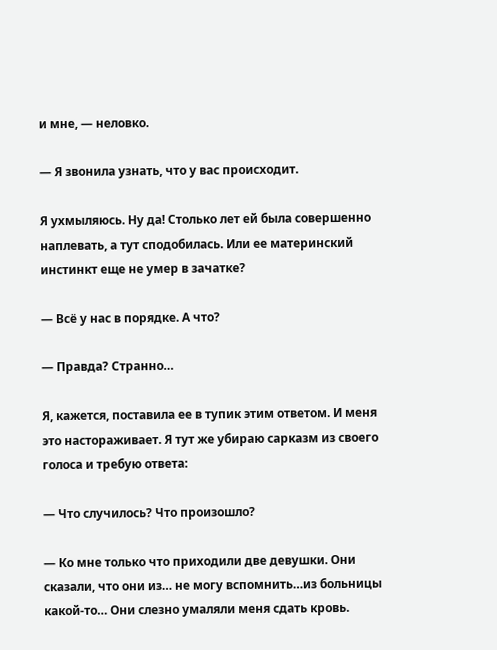и мне, — неловко.

— Я звонила узнать, что у вас происходит.

Я ухмыляюсь. Ну да! Столько лет ей была совершенно наплевать, а тут сподобилась. Или ее материнский инстинкт еще не умер в зачатке?

— Всё у нас в порядке. А что?

— Правда? Странно…

Я, кажется, поставила ее в тупик этим ответом. И меня это настораживает. Я тут же убираю сарказм из своего голоса и требую ответа:

— Что случилось? Что произошло?

— Ко мне только что приходили две девушки. Они сказали, что они из… не могу вспомнить…из больницы какой-то… Они слезно умаляли меня сдать кровь.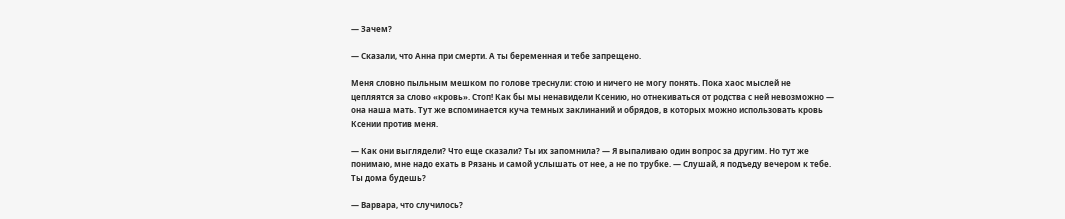— Зачем?

— Сказали, что Анна при смерти. А ты беременная и тебе запрещено.

Меня словно пыльным мешком по голове треснули: стою и ничего не могу понять. Пока хаос мыслей не цепляятся за слово «кровь». Стоп! Как бы мы ненавидели Ксению, но отнекиваться от родства с ней невозможно — она наша мать. Тут же вспоминается куча темных заклинаний и обрядов, в которых можно использовать кровь Ксении против меня.

— Как они выглядели? Что еще сказали? Ты их запомнила? — Я выпаливаю один вопрос за другим. Но тут же понимаю, мне надо ехать в Рязань и самой услышать от нее, а не по трубке. — Слушай, я подъеду вечером к тебе. Ты дома будешь?

— Варвара, что случилось?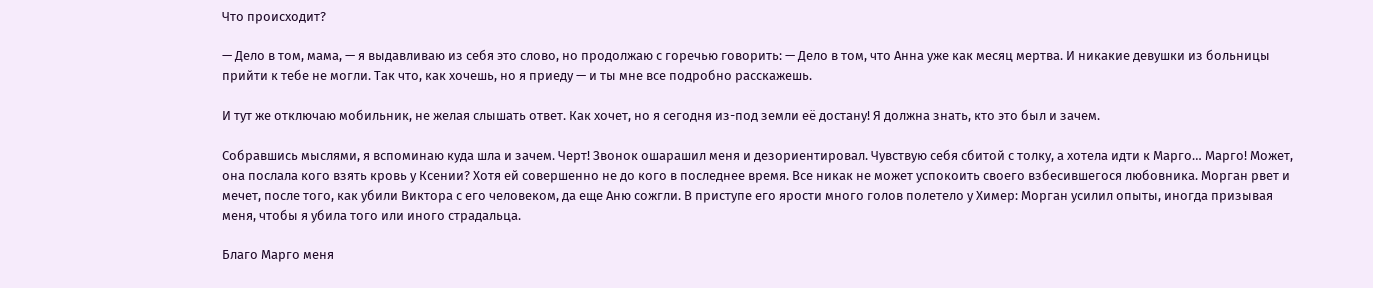Что происходит?

— Дело в том, мама, — я выдавливаю из себя это слово, но продолжаю с горечью говорить: — Дело в том, что Анна уже как месяц мертва. И никакие девушки из больницы прийти к тебе не могли. Так что, как хочешь, но я приеду — и ты мне все подробно расскажешь.

И тут же отключаю мобильник, не желая слышать ответ. Как хочет, но я сегодня из-под земли её достану! Я должна знать, кто это был и зачем.

Собравшись мыслями, я вспоминаю куда шла и зачем. Черт! Звонок ошарашил меня и дезориентировал. Чувствую себя сбитой с толку, а хотела идти к Марго… Марго! Может, она послала кого взять кровь у Ксении? Хотя ей совершенно не до кого в последнее время. Все никак не может успокоить своего взбесившегося любовника. Морган рвет и мечет, после того, как убили Виктора с его человеком, да еще Аню сожгли. В приступе его ярости много голов полетело у Химер: Морган усилил опыты, иногда призывая меня, чтобы я убила того или иного страдальца.

Благо Марго меня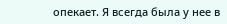опекает. Я всегда была у нее в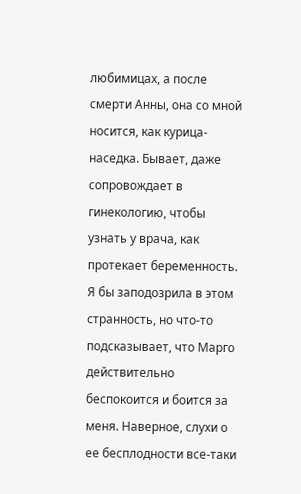любимицах, а после смерти Анны, она со мной носится, как курица-наседка. Бывает, даже сопровождает в гинекологию, чтобы узнать у врача, как протекает беременность. Я бы заподозрила в этом странность, но что-то подсказывает, что Марго действительно беспокоится и боится за меня. Наверное, слухи о ее бесплодности все-таки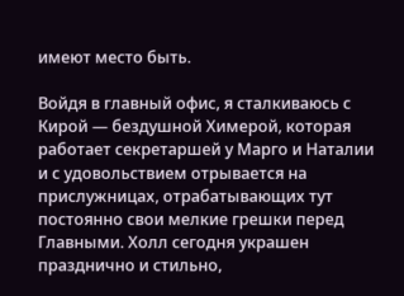имеют место быть.

Войдя в главный офис, я сталкиваюсь с Кирой — бездушной Химерой, которая работает секретаршей у Марго и Наталии и с удовольствием отрывается на прислужницах, отрабатывающих тут постоянно свои мелкие грешки перед Главными. Холл сегодня украшен празднично и стильно,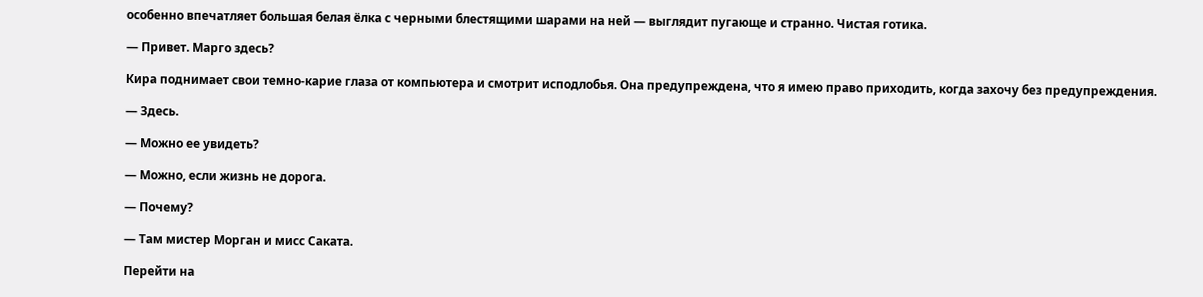особенно впечатляет большая белая ёлка с черными блестящими шарами на ней — выглядит пугающе и странно. Чистая готика.

— Привет. Марго здесь?

Кира поднимает свои темно-карие глаза от компьютера и смотрит исподлобья. Она предупреждена, что я имею право приходить, когда захочу без предупреждения.

— Здесь.

— Можно ее увидеть?

— Можно, если жизнь не дорога.

— Почему?

— Там мистер Морган и мисс Саката.

Перейти на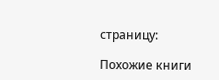страницу:

Похожие книги